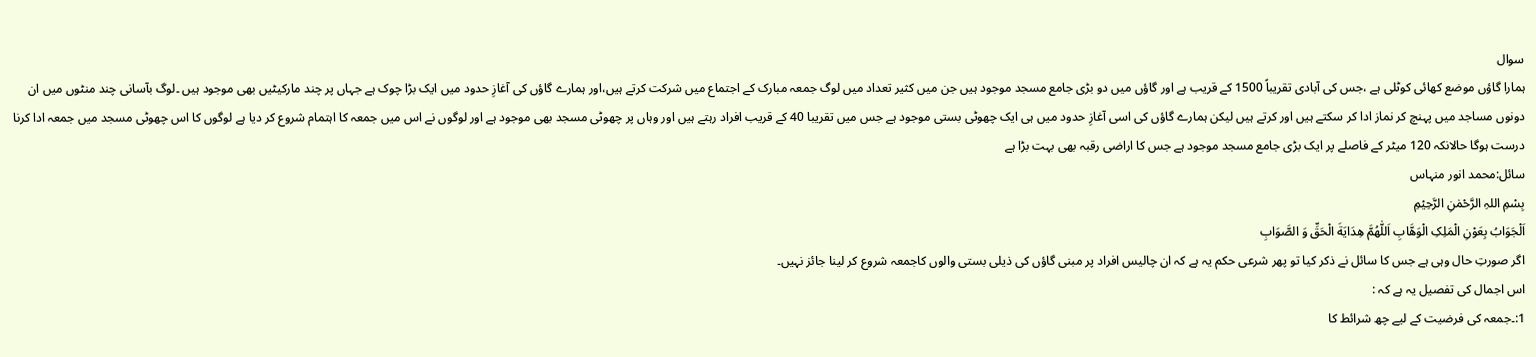سوال
ہمارا گاؤں موضع کھائی کوٹلی ہے ،جس کی آبادی تقریباً 1500 کے قریب ہے اور گاؤں میں دو بڑی جامع مسجد موجود ہیں جن میں کثیر تعداد میں لوگ جمعہ مبارک کے اجتماع میں شرکت کرتے ہیں،اور ہمارے گاؤں کی آغازِ حدود میں ایک بڑا چوک ہے جہاں پر چند مارکیٹیں بھی موجود ہیں ۔لوگ بآسانی چند منٹوں میں ان دونوں مساجد میں پہنچ کر نماز ادا کر سکتے ہیں اور کرتے ہیں لیکن ہمارے گاؤں کی اسی آغازِ حدود میں ہی ایک چھوٹی بستی موجود ہے جس میں تقریبا 40 کے قریب افراد رہتے ہیں اور وہاں پر چھوٹی مسجد بھی موجود ہے اور لوگوں نے اس میں جمعہ کا اہتمام شروع کر دیا ہے لوگوں کا اس چھوٹی مسجد میں جمعہ ادا کرنا درست ہوگا حالانکہ 120 میٹر کے فاصلے پر ایک بڑی جامع مسجد موجود ہے جس کا اراضی رقبہ بھی بہت بڑا ہے
سائل:محمد انور منہاس
بِسْمِ اللہِ الرَّحْمٰنِ الرَّحِيْمِ
اَلْجَوَابُ بِعَوْنِ الْمَلِکِ الْوَھَّابِ اَللّٰھُمَّ ھِدَايَةَ الْحَقِّ وَ الصَّوَابِ
اگر صورتِ حال وہی ہے جس کا سائل نے ذکر کیا تو پھر شرعی حکم یہ ہے کہ ان چالیس افراد پر مبنی گاؤں کی ذیلی بستی والوں کاجمعہ شروع کر لینا جائز نہیں۔
اس اجمال کی تفصیل یہ ہے کہ :
1:۔جمعہ کی فرضیت کے لیے چھ شرائط کا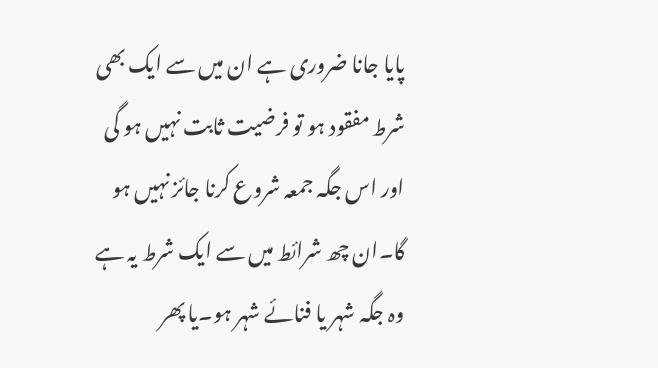پایا جانا ضروری ہے ان میں سے ایک بھی شرط مفقود ہو تو فرضیت ثابت نہیں ہو گی اور اس جگہ جمعہ شروع کرنا جائز نہیں ہو گا۔ان چھ شرائط میں سے ایک شرط یہ ہے وہ جگہ شہر یا فنائے شہر ہو۔یا پھر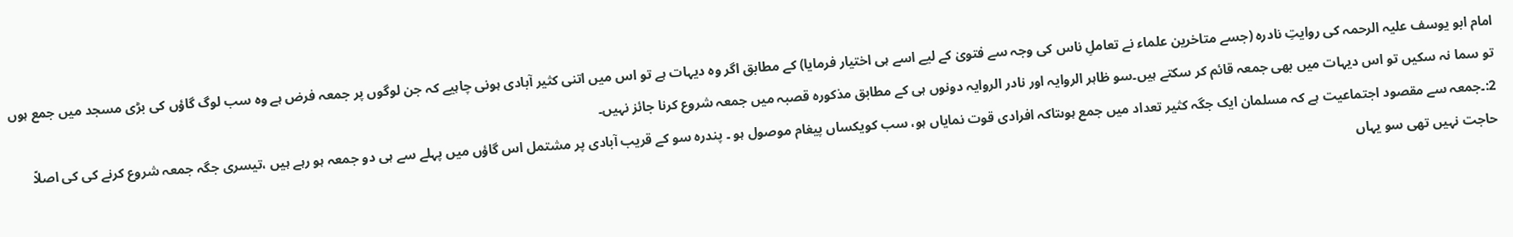امام ابو یوسف علیہ الرحمہ کی روایتِ نادرہ (جسے متاخرین علماء نے تعاملِ ناس کی وجہ سے فتویٰ کے لیے اسے ہی اختیار فرمایا) کے مطابق اگر وہ دیہات ہے تو اس میں اتنی کثیر آبادی ہونی چاہیے کہ جن لوگوں پر جمعہ فرض ہے وہ سب لوگ گاؤں کی بڑی مسجد میں جمع ہوں تو سما نہ سکیں تو اس دیہات میں بھی جمعہ قائم کر سکتے ہیں۔سو ظاہر الروایہ اور نادر الروایہ دونوں ہی کے مطابق مذکورہ قصبہ میں جمعہ شروع کرنا جائز نہیں۔
2:۔جمعہ سے مقصود اجتماعیت ہے کہ مسلمان ایک جگہ کثیر تعداد میں جمع ہوںتاکہ افرادی قوت نمایاں ہو، سب کویکساں پیغام موصول ہو ۔ پندرہ سو کے قریب آبادی پر مشتمل اس گاؤں میں پہلے سے ہی دو جمعہ ہو رہے ہیں ،تیسری جگہ جمعہ شروع کرنے کی کی اصلاً حاجت نہیں تھی سو یہاں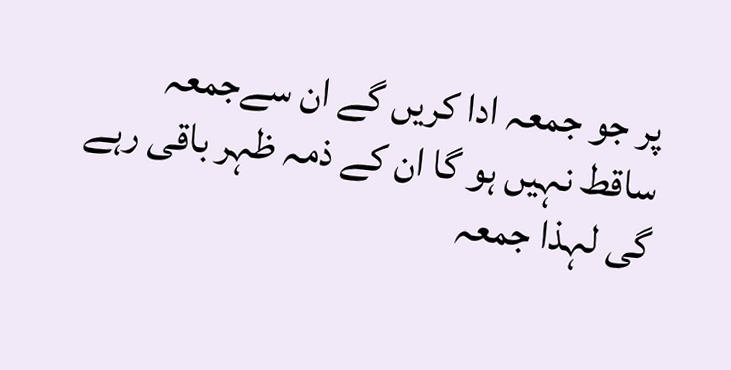پر جو جمعہ ادا کریں گے ان سےجمعہ ساقط نہیں ہو گا ان کے ذمہ ظہر باقی رہے گی لہذا جمعہ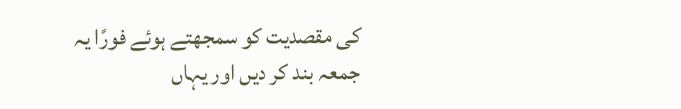کی مقصدیت کو سمجھتے ہوئے فورًا یہ جمعہ بند کر دیں اور یہاں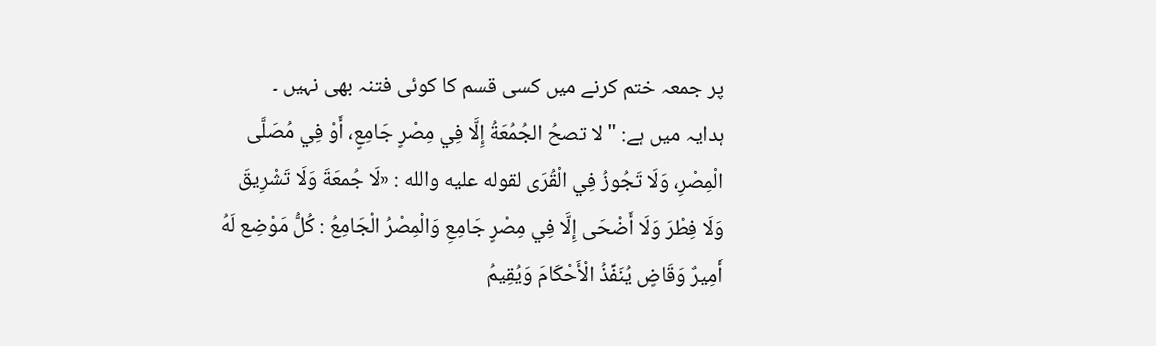پر جمعہ ختم کرنے میں کسی قسم کا کوئی فتنہ بھی نہیں ۔
ہدایہ میں ہے: "لا تصحُ الجُمُعَةُ إِلَّا فِي مِصْرٍ جَامِعٍ، أَوْ فِي مُصَلَّى الْمِصْرِ، وَلَا تَجُوزُ فِي الْقُرَى لقوله عليه والله : «لَا جُمعَةَ وَلَا تَشْرِيقَ وَلَا فِطْرَ وَلَا أَضْحَى إِلَّا فِي مِصْرٍ جَامِعِ وَالْمِصْرُ الْجَامِعُ : كُلُّ مَوْضِع لَهُ أَمِيرٌ وَقَاضٍ يُنَفِّذُ الْأَحْكَامَ وَيُقِيمُ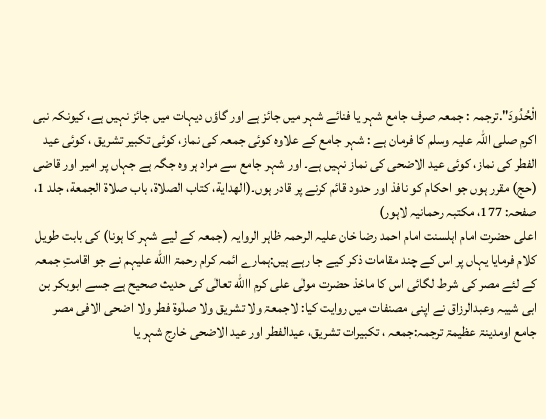الْحُدُودَ".ترجمہ : جمعہ صرف جامع شہر یا فنائے شہر میں جائز ہے اور گاؤں دیہات میں جائز نہیں ہے، کیونکہ نبی اکرم صلی اللہ علیہ وسلم کا فرمان ہے : شہر جامع کے علاوہ کوئی جمعہ کی نماز، کوئی تکبیر تشریق ، کوئی عید الفطر کی نماز، کوئی عید الاضحی کی نماز نہیں ہے۔ اور شہر جامع سے مراد ہر وہ جگہ ہے جہاں پر امیر اور قاضی (حج) مقرر ہوں جو احکام کو نافذ اور حدود قائم کرنے پر قادر ہوں۔(الهداية، كتاب الصلاة، باب صلاة الجمعة، جلد 1، صفحہ: 177، مکتبہ رحمانیہ لاہور)
اعلی حضرت امام اہلسنت امام احمد رضا خان علیہ الرحمہ ظاہر الروایہ (جمعہ کے لیے شہر کا ہونا) کی بابت طویل کلام فرمایا یہاں پر اس کے چند مقامات ذکر کیے جا رہے ہیں:ہمارے ائمہ کرام رحمۃ االله علیہم نے جو اقامتِ جمعہ کے لئے مصر کی شرط لگائی اس کا ماخذ حضرت مولٰی علی کرم االله تعالٰی کی حدیث صحیح ہے جسے ابوبکر بن ابی شیبہ وعبدالرزاق نے اپنی مصنفات میں روایت کیا: لاجمعۃ ولا تشریق ولا صلٰوۃ فطر ولا اضحی الافی مصر جامع اومدینۃ عظیمۃ ترجمہ:جمعہ ، تکبیرات تشریق، عیدالفطر اور عید الاضحی خارج شہر یا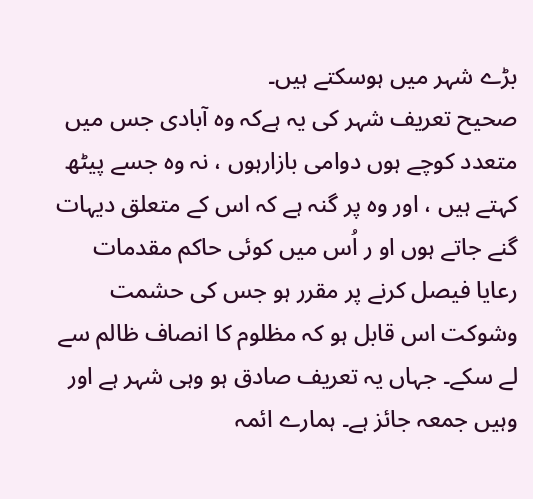بڑے شہر میں ہوسکتے ہیں۔
صحیح تعریف شہر کی یہ ہےکہ وہ آبادی جس میں متعدد کوچے ہوں دوامی بازارہوں ، نہ وہ جسے پیٹھ کہتے ہیں ، اور وہ پر گنہ ہے کہ اس کے متعلق دیہات گنے جاتے ہوں او ر اُس میں کوئی حاکم مقدمات رعایا فیصل کرنے پر مقرر ہو جس کی حشمت وشوکت اس قابل ہو کہ مظلوم کا انصاف ظالم سے لے سکے۔ جہاں یہ تعریف صادق ہو وہی شہر ہے اور وہیں جمعہ جائز ہے۔ ہمارے ائمہ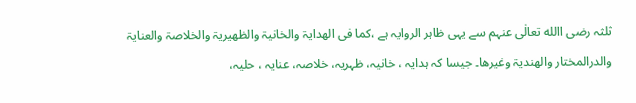ثلثہ رضی االله تعالٰی عنہم سے یہی ظاہر الروایہ ہے ،کما فی الھدایۃ والخانیۃ والظھیریۃ والخلاصۃ والعنایۃ والدرالمختار والھندیۃ وغیرھا۔ جیسا کہ ہدایہ ، خانیہ، ظہریہ، خلاصہ، عنایہ ، حلیہ،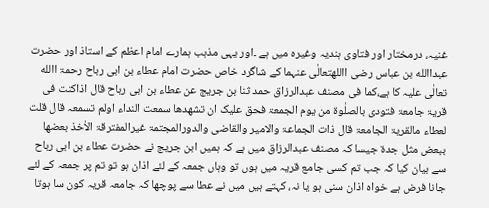غنیہ، درمختار اور فتاوی ہندیہ وغیرہ میں ہے ۔اور یہی مذہب ہمارے امام اعظم کے استاذ اور حضرت عبداالله بن عباس رضی االلهتعالٰی عنہما کے شاگرد خاص حضرت امام عطاء بن ابی رباح رحمۃ االله تعالٰی علیہ کا ہے،کما فی مصنف عبدالرزاق حمد ثنا بن جریج عن عطاء بن ابی رباح قال اذاکنت فی قریۃ جامعۃ فتودی بالصلٰوۃ من یوم الجمعۃ فحق علیک ان تشھدھا سمعت النداء اولم تسمعہ قال قلت لعطاء مالقریۃ الجامعۃ قال ذات الجماعۃ والامیر والقاضی والدورالمجتمۃ غیرالمفترقۃ الاٰخذ بعضھا ببعض مثل جدۃ جیسا کہ مصنف عبدالرزاق میں ہے کہ ہمیں ابن جریج نے حضرت عطاء بن ابی رباح سے بیان کیا کہ جب تم کسی جامع قریہ میں ہوں تو وہاں جمعہ کے لئے اذان ہو تو تم پر جمعہ کے لئے جانا فرض ہے خواہ اذان سنی ہو یا نہ، کہتے ہیں میں نے عطا سے پوچھا کہ جامعہ قریہ کون سا ہوتا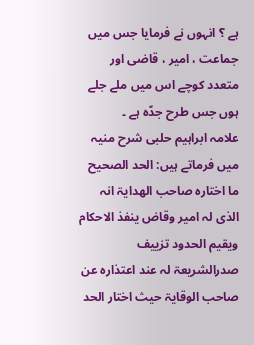ہے ؟ انہوں نے فرمایا جس میں جماعت ، امیر ، قاضی اور متعدد کوچے اس میں ملے جلے ہوں جس طرح جدّہ ہے ۔
علامہ ابراہیم حلبی شرح منیہ میں فرماتے ہیں: الحد الصحیح ما اختارہ صاحب الھدایۃ انہ الذی لہ امیر وقاض ینفذ الاحکام ویقیم الحدود تزییف صدرالشریعۃ لہ عند اعتذارہ عن صاحب الوقایۃ حیث اختار الحد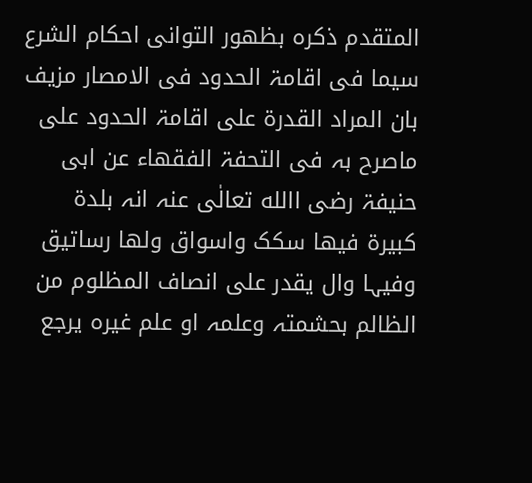المتقدم ذکرہ بظھور التوانی احکام الشرع سیما فی اقامۃ الحدود فی الامصار مزیف بان المراد القدرۃ علی اقامۃ الحدود علی ماصرح بہ فی التحفۃ الفقھاء عن ابی حنیفۃ رضی االله تعالٰی عنہ انہ بلدۃ کبیرۃ فیھا سکک واسواق ولھا رساتیق وفیہا وال یقدر علی انصاف المظلوم من الظالم بحشمتہ وعلمہ او علم غیرہ یرجع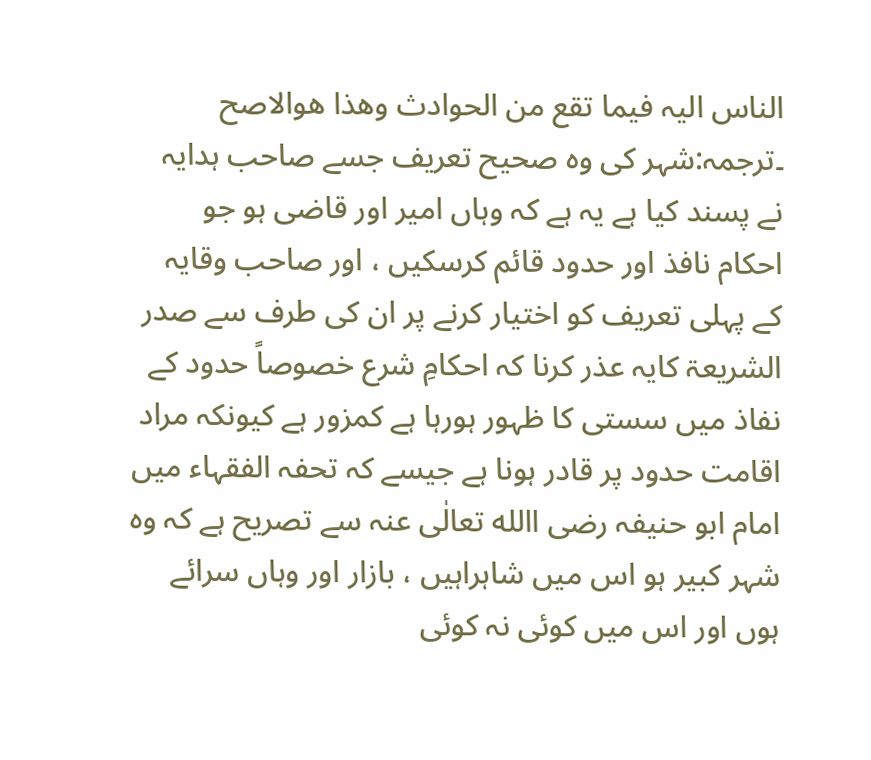الناس الیہ فیما تقع من الحوادث وھذا ھوالاصح ۔ترجمہ:شہر کی وہ صحیح تعریف جسے صاحب ہدایہ نے پسند کیا ہے یہ ہے کہ وہاں امیر اور قاضی ہو جو احکام نافذ اور حدود قائم کرسکیں ، اور صاحب وقایہ کے پہلی تعریف کو اختیار کرنے پر ان کی طرف سے صدر الشریعۃ کایہ عذر کرنا کہ احکامِ شرع خصوصاً حدود کے نفاذ میں سستی کا ظہور ہورہا ہے کمزور ہے کیونکہ مراد اقامت حدود پر قادر ہونا ہے جیسے کہ تحفہ الفقہاء میں امام ابو حنیفہ رضی االله تعالٰی عنہ سے تصریح ہے کہ وہ شہر کبیر ہو اس میں شاہراہیں ، بازار اور وہاں سرائے ہوں اور اس میں کوئی نہ کوئی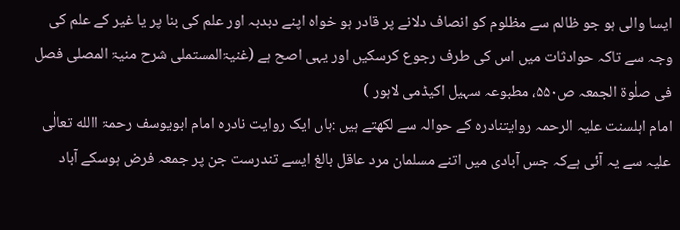ایسا والی ہو جو ظالم سے مظلوم کو انصاف دلانے پر قادر ہو خواہ اپنے دبدبہ اور علم کی بنا پر یا غیر کے علم کی وجہ سے تاکہ حوادثات میں اس کی طرف رجوع کرسکیں اور یہی اصح ہے (غنیۃالمستملی شرح منیۃ المصلی فصل فی صلٰوۃ الجمعہ ص۵۵۰، مطبوعہ سہیل اکیڈمی لاہور )
امام اہلسنت علیہ الرحمہ روایتنادرہ کے حوالہ سے لکھتے ہیں :ہاں ایک روایت نادرہ امام ابویوسف رحمۃ االله تعالٰی علیہ سے یہ آئی ہےکہ جس آبادی میں اتنے مسلمان مرد عاقل بالغ ایسے تندرست جن پر جمعہ فرض ہوسکے آباد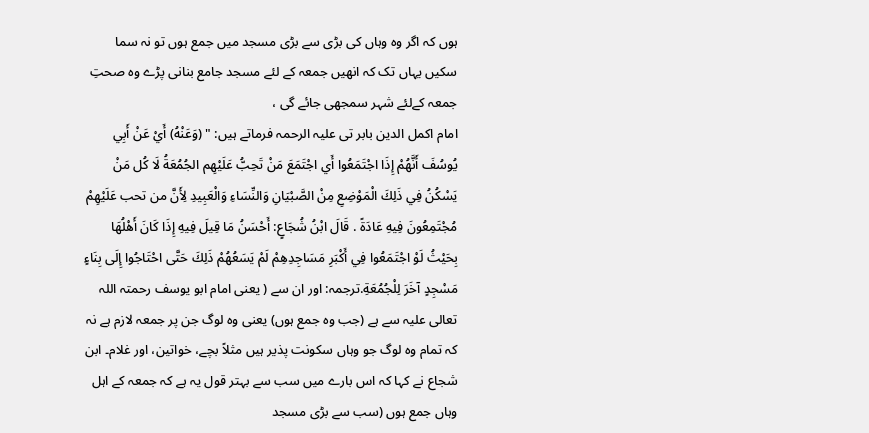ہوں کہ اگر وہ وہاں کی بڑی سے بڑی مسجد میں جمع ہوں تو نہ سما سکیں یہاں تک کہ انھیں جمعہ کے لئے مسجد جامع بنانی پڑے وہ صحتِ جمعہ کےلئے شہر سمجھی جائے گی ،
امام اکمل الدین بابر تی علیہ الرحمہ فرماتے ہیں: " (وَعَنْهُ) أَيْ عَنْ أَبِي يُوسُفَ أَنَّهُمْ إِذَا اجْتَمَعُوا أَي اجْتَمَعَ مَنْ تَحِبُّ عَلَيْهِم الجُمُعَةُ لَا كُل مَنْ يَسْكُنُ فِي ذَلِكَ الْمَوْضِعِ مِنْ الصَّبْيَانِ وَالنِّسَاءِ وَالْعَبِيدِ لِأَنَّ من تحب عَلَيْهِمْ مُجْتَمِعُونَ فِيهِ عَادَةً . قَالَ ابْنُ شُجَاعٍ: أَحْسَنُ مَا قِيلَ فِيهِ إِذَا كَانَ أَهْلُهَا بِحَيْثُ لَوْ اجْتَمَعُوا فِي أَكْبَرِ مَسَاجِدِهِمْ لَمْ يَسَعُهُمْ ذَلِكَ حَتَّى احْتَاجُوا إِلَى بِنَاءٍ مَسْجِدٍ آخَرَ لِلْجُمُعَةِ.ترجمہ: اور ان سے ( یعنی امام ابو یوسف رحمتہ اللہ تعالی علیہ سے ہے (جب وہ جمع ہوں) یعنی وہ لوگ جن پر جمعہ لازم ہے نہ کہ تمام وہ لوگ جو وہاں سکونت پذیر ہیں مثلاً بچے، خواتین، اور غلام۔ ابن شجاع نے کہا کہ اس بارے میں سب سے بہتر قول یہ ہے کہ جمعہ کے اہل وہاں جمع ہوں (سب سے بڑی مسجد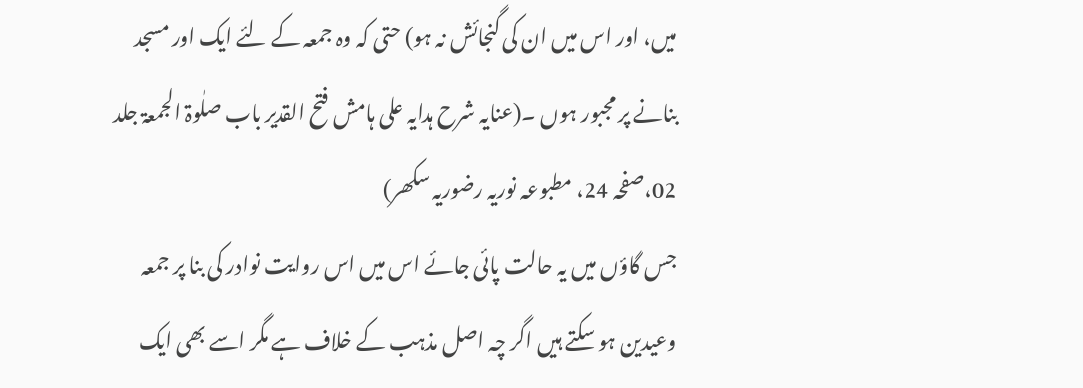میں، اور اس میں ان کی گنجائش نہ ہو) حتی کہ وہ جمعہ کے لئے ایک اور مسجد بنانے پر مجبور ہوں ۔(عنایہ شرح ہدایہ علی ہامش فتح القدیر باب صلٰوۃ الجمعۃ جلد 02،صفحہ 24، مطبوعہ نوریہ رضوریہ سکھر)
جس گاؤں میں یہ حالت پائی جائے اس میں اس روایت نوادر کی بنا پر جمعہ وعیدین ہو سکتے ہیں اگر چہ اصل مذہب کے خلاف ہے مگر اسے بھی ایک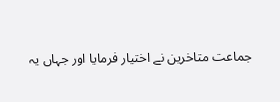جماعت متاخرین نے اختیار فرمایا اور جہاں یہ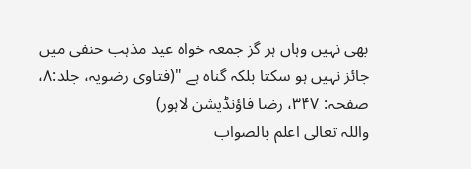بھی نہیں وہاں ہر گز جمعہ خواہ عید مذہب حنفی میں جائز نہیں ہو سکتا بلکہ گناہ ہے "(فتاوی رضویہ، جلد:۸، صفحہ: ۳۴۷، رضا فاؤنڈیشن لاہور)
واللہ تعالی اعلم بالصواب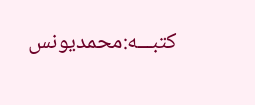کتبـــه:محمديونس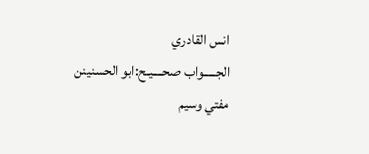انس القادري
الجـــــواب صحــــيـح:ابو الحسنينن مفتي وسيم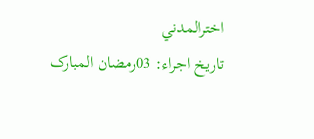اخترالمدني
تاريخ اجراء: 03رمضان المبارک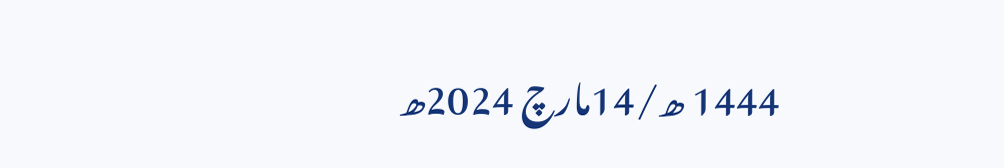1444 ھ/14مارچ 2024ھ